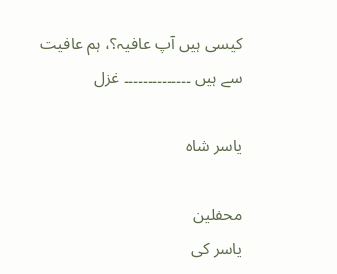کیسی ہیں آپ عافیہ؟، ہم عافیت سے ہیں ۔۔۔۔۔۔۔۔۔۔۔۔۔۔ غزل

یاسر شاہ

محفلین
یاسر کی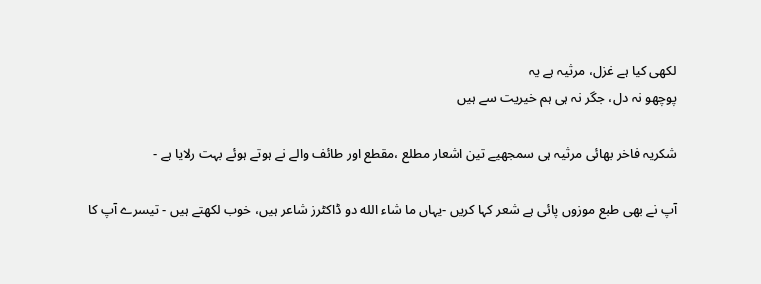لکھی کیا ہے غزل، مرثیہ ہے یہ
پوچھو نہ دل، جگر نہ ہی ہم خیریت سے ہیں

شکریہ فاخر بھائی مرثیہ ہی سمجھیے تین اشعار مطلع ،مقطع اور طائف والے نے ہوتے ہوئے بہت رلایا ہے -

آپ نے بھی طبع موزوں پائی ہے شعر کہا کریں -یہاں ما شاء الله دو ڈاکٹرز شاعر ہیں، خوب لکھتے ہیں - تیسرے آپ کا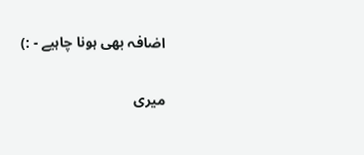اضافہ بھی ہونا چاہیے - :)

میری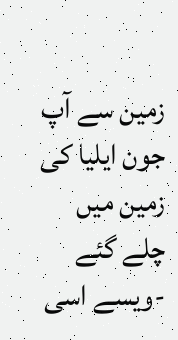زمین سے آپ جون ایلیا کی زمین میں چلے گئے -ویسے اسی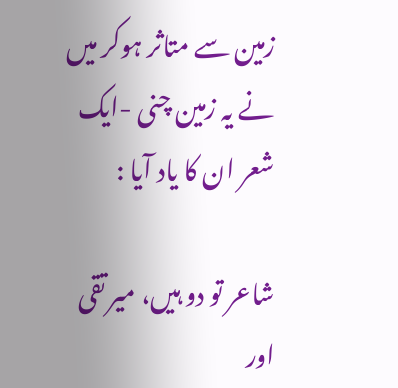زمین سے متاثر ہوکر میں نے یہ زمین چنی -ایک شعر ان کا یاد آیا :

شاعر تو دو ہیں، میر تقی اور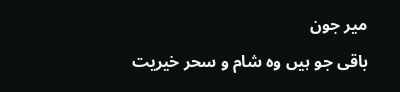میر جون
باقی جو ہیں وہ شام و سحر خیریت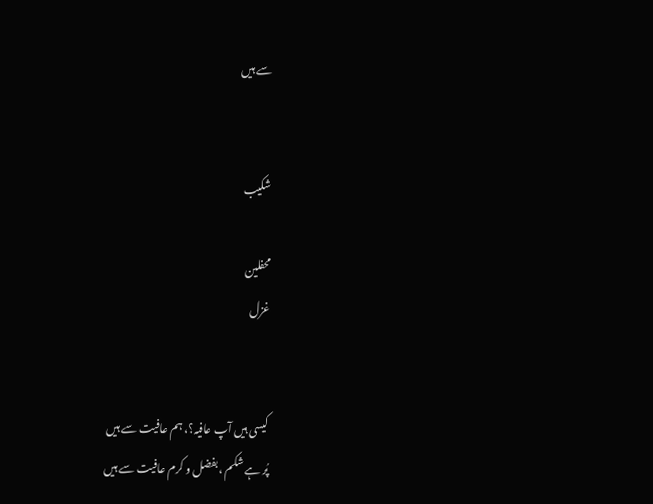سے ہیں


شکیب

محفلین
غزل


کیسی ہیں آپ عافیہ؟، ہم عافیت سے ہیں
پُر ہے شکم ،بفضل و کرم عافیت سے ہیں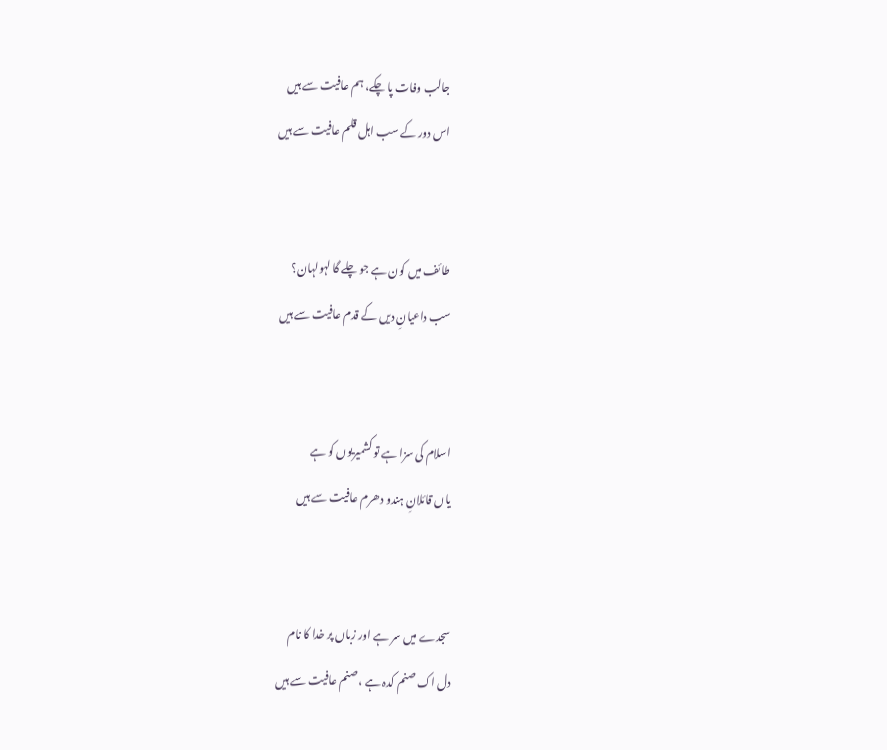جالب وفات پا چکے، ہم عافیت سے ہیں
اس دور کے سب اہل قلم عافیت سے ہیں


طائف میں کون ہے جو چلے گا لہولہان؟
سب داعیانِ دیں کے قدم عافیت سے ہیں


اسلام کی سزا ہے تو کشمیریوں کو ہے
یاں قائلانِ ہندو دھرم عافیت سے ہیں


سجدے میں سر ہے اور زباں پر خدا کا نام
دل اک صنم کدہ ہے ،صنم عافیت سے ہیں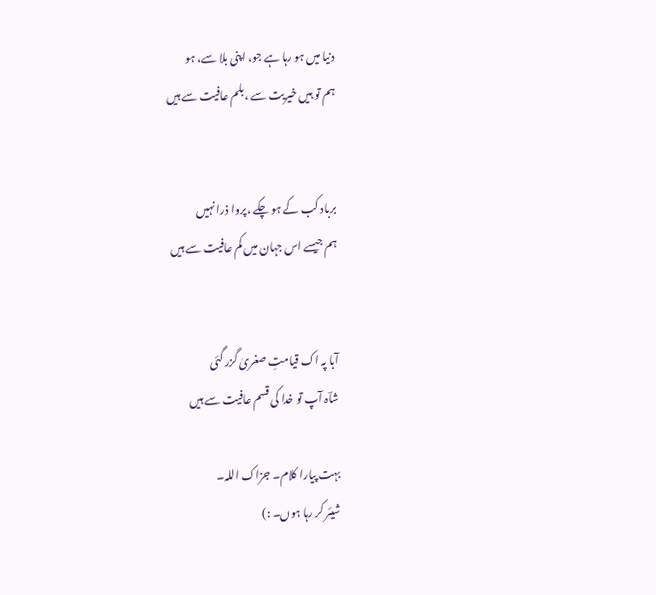دنیا میں ہو رہا ہے جو، اپنی بلا سے، ہو
ہم تو ہیں خیریت سے ،بلم عافیت سے ہیں


برباد کب کے ہو چکے ،پروا ذرا نہیں
ہم جیسے اس جہان میں کم عافیت سے ہیں


آبا پہ اک قیامتِ صغریٰ گزر گئی
شاؔہ آپ تو خدا کی قسم عافیت سے ہیں

بہت پیارا کلام۔ جزاک اللہ۔
شیئر کر رہا ہوں۔ :)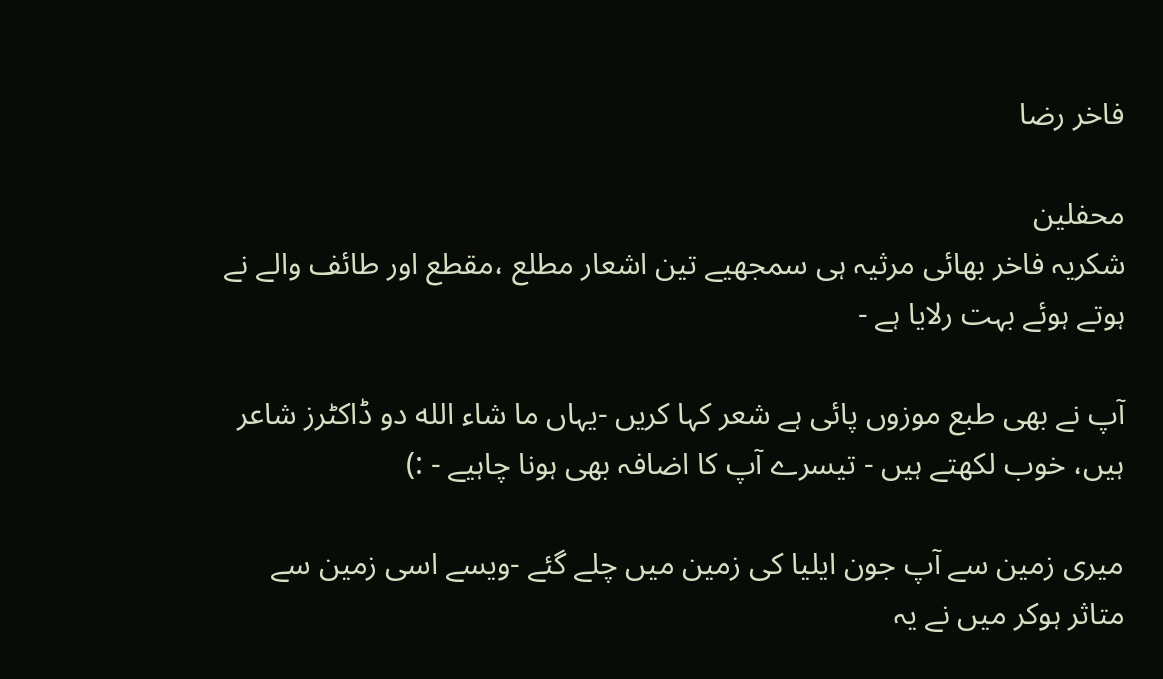فاخر رضا

محفلین
شکریہ فاخر بھائی مرثیہ ہی سمجھیے تین اشعار مطلع ،مقطع اور طائف والے نے ہوتے ہوئے بہت رلایا ہے -

آپ نے بھی طبع موزوں پائی ہے شعر کہا کریں -یہاں ما شاء الله دو ڈاکٹرز شاعر ہیں، خوب لکھتے ہیں - تیسرے آپ کا اضافہ بھی ہونا چاہیے - :)

میری زمین سے آپ جون ایلیا کی زمین میں چلے گئے -ویسے اسی زمین سے متاثر ہوکر میں نے یہ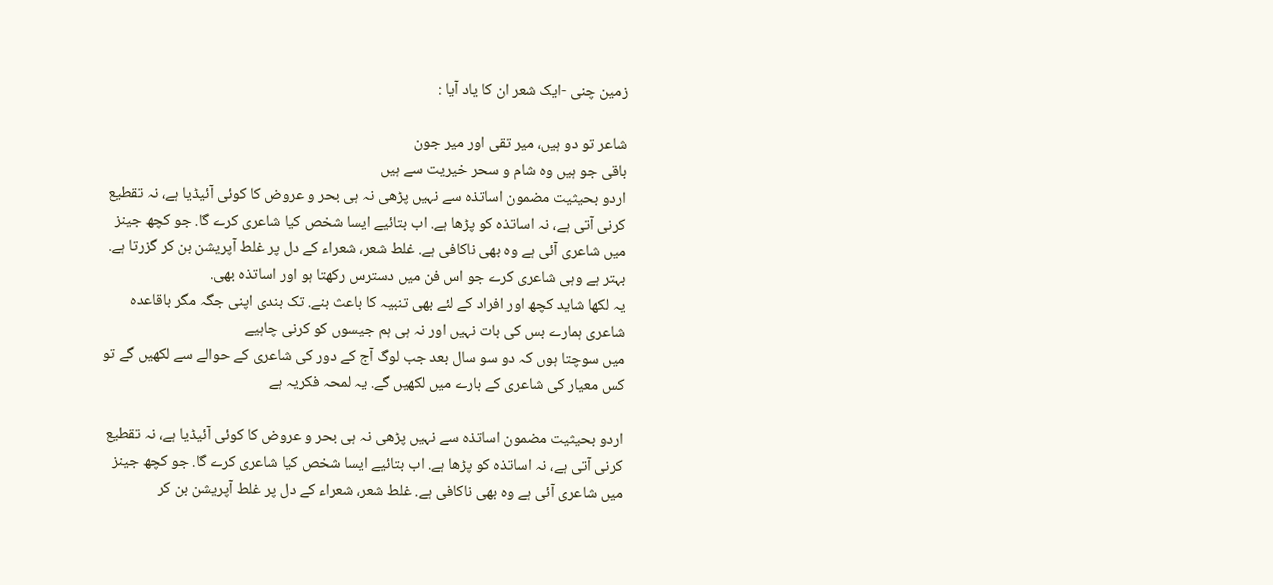زمین چنی -ایک شعر ان کا یاد آیا :

شاعر تو دو ہیں، میر تقی اور میر جون
باقی جو ہیں وہ شام و سحر خیریت سے ہیں
اردو بحیثیت مضمون اساتذہ سے نہیں پڑھی نہ ہی بحر و عروض کا کوئی آئیڈیا ہے، نہ تقطیع کرنی آتی ہے، نہ اساتذہ کو پڑھا ہے. اب بتائیے ایسا شخص کیا شاعری کرے گا. جو کچھ جینز میں شاعری آئی ہے وہ بھی ناکافی ہے. غلط شعر، شعراء کے دل پر غلط آپریشن بن کر گزرتا ہے. بہتر ہے وہی شاعری کرے جو اس فن میں دسترس رکھتا ہو اور اساتذہ بھی.
یہ لکھا شاید کچھ اور افراد کے لئے بھی تنبیہ کا باعث بنے. تک بندی اپنی جگہ مگر باقاعدہ شاعری ہمارے بس کی بات نہیں اور نہ ہی ہم جیسوں کو کرنی چاہیے
میں سوچتا ہوں کہ دو سو سال بعد جب لوگ آج کے دور کی شاعری کے حوالے سے لکھیں گے تو کس معیار کی شاعری کے بارے میں لکھیں گے. یہ لمحہ فکریہ ہے

اردو بحیثیت مضمون اساتذہ سے نہیں پڑھی نہ ہی بحر و عروض کا کوئی آئیڈیا ہے، نہ تقطیع کرنی آتی ہے، نہ اساتذہ کو پڑھا ہے. اب بتائیے ایسا شخص کیا شاعری کرے گا. جو کچھ جینز میں شاعری آئی ہے وہ بھی ناکافی ہے. غلط شعر، شعراء کے دل پر غلط آپریشن بن کر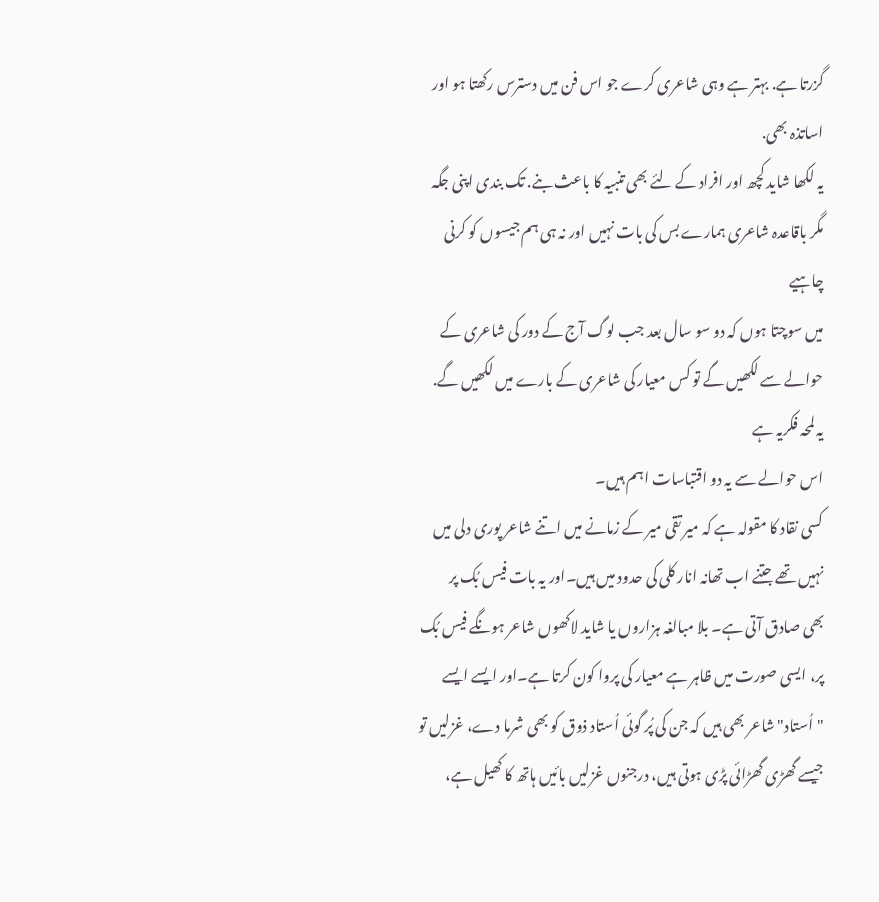گزرتا ہے. بہتر ہے وہی شاعری کرے جو اس فن میں دسترس رکھتا ہو اور اساتذہ بھی.
یہ لکھا شاید کچھ اور افراد کے لئے بھی تنبیہ کا باعث بنے. تک بندی اپنی جگہ مگر باقاعدہ شاعری ہمارے بس کی بات نہیں اور نہ ہی ہم جیسوں کو کرنی چاہیے
میں سوچتا ہوں کہ دو سو سال بعد جب لوگ آج کے دور کی شاعری کے حوالے سے لکھیں گے تو کس معیار کی شاعری کے بارے میں لکھیں گے. یہ لمحہ فکریہ ہے
اس حوالے سے یہ دو اقتباسات اہم ہیں۔
کسی نقاد کا مقولہ ہے کہ میر تقی میر کے زمانے میں اتنے شاعر پوری دلی میں نہیں تھے جتنے اب تھانہ انار کلی کی حدود میں ہیں۔اور یہ بات فیس بُک پر بھی صادق آتی ہے۔ بلا مبالغہ ہزاروں یا شاید لاکھوں شاعر ہونگے فیس بُک پر، ایسی صورت میں ظاہر ہے معیار کی پروا کون کرتا ہے۔اور ایسے ایسے "اُستاد" شاعر بھی ہیں کہ جن کی پُر گوئی اُستاد ذوق کو بھی شرما دے، غزلیں تو جیسے گھڑی گھڑائی پڑی ہوتی ہیں، درجنوں غزلیں بائیں ہاتھ کا کھیل ہے،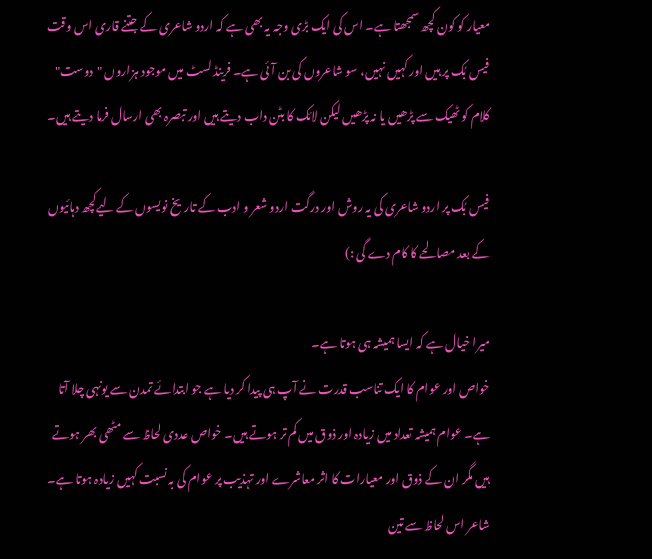معیار کو کون کچھ سمجھتا ہے۔ اس کی ایک بڑی وجہ یہ بھی ہے کہ اردو شاعری کے جتنے قاری اس وقت فیس بُک پر ہیں اور کہیں نہیں، سو شاعروں کی بن آئی ہے۔ فرینڈ لسٹ میں موجود ہزاروں "دوست" کلام کو ٹھیک سے پڑھیں یا نہ پڑھیں لیکن لائک کا بٹن داب دیتے ہیں اور تبصرہ بھی ارسال فرما دیتے ہیں۔

فیس بُک پر اردو شاعری کی یہ روش اور درگت اردو شعر و ادب کے تاریخ نویسوں کے لیےکچھ دہائیوں کے بعد مصالحے کا کام دے گی :)

میرا خیال ہے کہ ایسا ہمیشہ ہی ہوتا ہے۔
خواص اور عوام کا ایک تناسب قدرت نے آپ ہی پیدا کر دیا ہے جو ابتدائے تمدن سے یونہی چلا آتا ہے۔ عوام ہمیشہ تعداد میں زیادہ اور ذوق میں کم تر ہوتے ہیں۔ خواص عددی لحاظ سے مٹھی بھر ہوتے ہیں مگر ان کے ذوق اور معیارات کا اثر معاشرے اور تہذیب پر عوام کی بہ نسبت کہیں زیادہ ہوتا ہے۔
شاعر اس لحاظ سے تین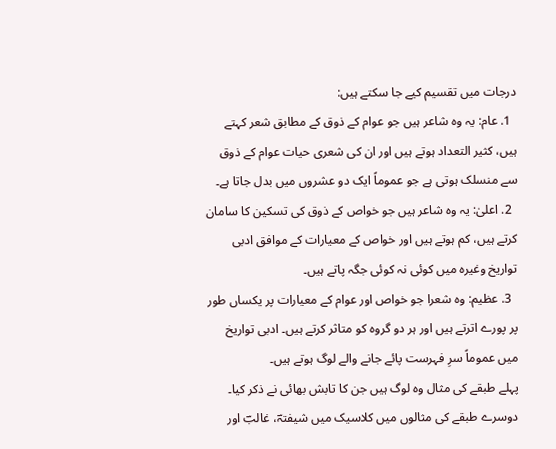درجات میں تقسیم کیے جا سکتے ہیں:
  1. عام: یہ وہ شاعر ہیں جو عوام کے ذوق کے مطابق شعر کہتے ہیں، کثیر التعداد ہوتے ہیں اور ان کی شعری حیات عوام کے ذوق سے منسلک ہوتی ہے جو عموماً ایک دو عشروں میں بدل جاتا ہے۔
  2. اعلیٰ: یہ وہ شاعر ہیں جو خواص کے ذوق کی تسکین کا سامان کرتے ہیں، کم ہوتے ہیں اور خواص کے معیارات کے موافق ادبی تواریخ وغیرہ میں کوئی نہ کوئی جگہ پاتے ہیں۔
  3. عظیم: وہ شعرا جو خواص اور عوام کے معیارات پر یکساں طور پر پورے اترتے ہیں اور ہر دو گروہ کو متاثر کرتے ہیں۔ ادبی تواریخ میں عموماً سرِ فہرست پائے جانے والے لوگ ہوتے ہیں۔
پہلے طبقے کی مثال وہ لوگ ہیں جن کا تابش بھائی نے ذکر کیا۔ دوسرے طبقے کی مثالوں میں کلاسیک میں شیفتہؔ، غالبؔ اور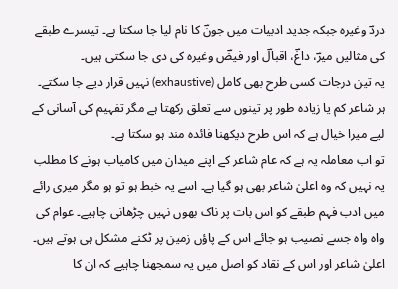دردؔ وغیرہ جبکہ جدید ادبیات میں جونؔ کا نام لیا جا سکتا ہے۔ تیسرے طبقے کی مثالیں میرؔ، داغؔ، اقبالؔ اور فیضؔ وغیرہ کی دی جا سکتی ہیں۔
یہ تین درجات کسی طرح بھی کامل (exhaustive) نہیں قرار دیے جا سکتے۔ ہر شاعر کم یا زیادہ طور پر تینوں سے تعلق رکھتا ہے مگر تفہیم کی آسانی کے لیے میرا خیال ہے کہ اس طرح دیکھنا فائدہ مند ہو سکتا ہے۔
تو اب معاملہ یہ ہے کہ عام شاعر کے اپنے میدان میں کامیاب ہونے کا مطلب یہ نہیں کہ وہ اعلیٰ شاعر بھی ہو گیا ہے۔ اسے یہ خبط ہو تو ہو مگر میری رائے میں ادب فہم طبقے کو اس بات پر ناک بھوں نہیں چڑھانی چاہیے۔ عوام کی واہ واہ جسے نصیب ہو جائے اس کے پاؤں زمین پر ٹکنے مشکل ہی ہوتے ہیں۔ اعلیٰ شاعر اور اس کے نقاد کو اصل میں یہ سمجھنا چاہیے کہ ان کا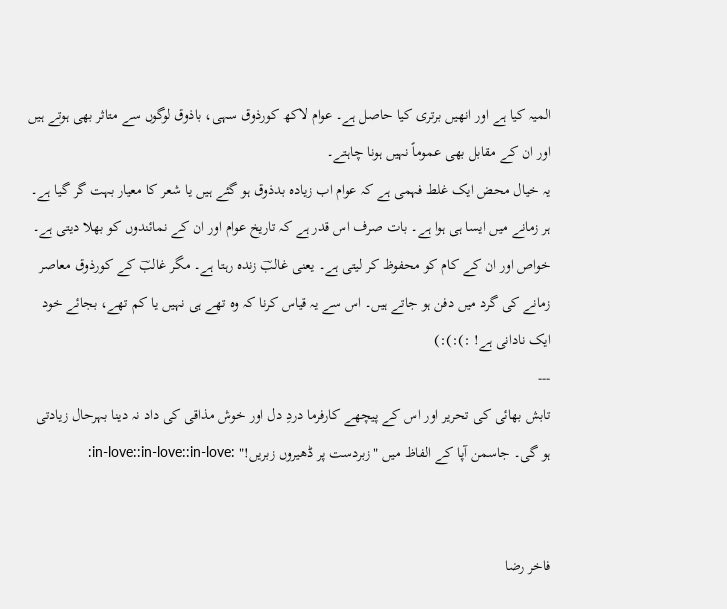المیہ کیا ہے اور انھیں برتری کیا حاصل ہے۔ عوام لاکھ کورذوق سہی، باذوق لوگوں سے متاثر بھی ہوتے ہیں اور ان کے مقابل بھی عموماً نہیں ہونا چاہتے۔
یہ خیال محض ایک غلط فہمی ہے کہ عوام اب زیادہ بدذوق ہو گئے ہیں یا شعر کا معیار بہت گر گیا ہے۔ ہر زمانے میں ایسا ہی ہوا ہے۔ بات صرف اس قدر ہے کہ تاریخ عوام اور ان کے نمائندوں کو بھلا دیتی ہے۔ خواص اور ان کے کام کو محفوظ کر لیتی ہے۔ یعنی غالبؔ زندہ رہتا ہے۔ مگر غالبؔ کے کورذوق معاصر زمانے کی گرد میں دفن ہو جاتے ہیں۔ اس سے یہ قیاس کرنا کہ وہ تھے ہی نہیں یا کم تھے، بجائے خود ایک نادانی ہے! :):):)
---
تابش بھائی کی تحریر اور اس کے پیچھے کارفرما دردِ دل اور خوش مذاقی کی داد نہ دینا بہرحال زیادتی ہو گی۔ جاسمن آپا کے الفاظ میں "زبردست پر ڈھیروں زبریں!" :in-love::in-love::in-love:


فاخر رضا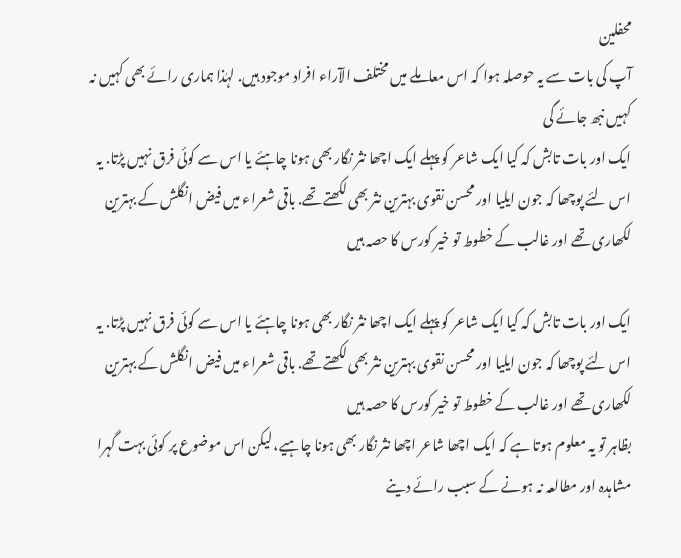محفلین
آپ کی بات سے یہ حوصلہ ہوا کہ اس معاملے میں مختلف الآراء افراد موجود ہیں. لہٰذا ہماری رائے بھی کہیں نہ کہیں نبھ جائے گی
ایک اور بات تابش کہ کیا ایک شاعر کو پہلے ایک اچھا نثر نگار بھی ہونا چاہئے یا اس سے کوئی فرق نہیں پڑتا. یہ اس لئے پوچھا کہ جون ایلیا اور محسن نقوی بہترین نثر بھی لکھتے تھے. باقی شعراء میں فیض انگلش کے بہترین لکھاری تھے اور غالب کے خطوط تو خیر کورس کا حصہ ہیں

ایک اور بات تابش کہ کیا ایک شاعر کو پہلے ایک اچھا نثر نگار بھی ہونا چاہئے یا اس سے کوئی فرق نہیں پڑتا. یہ اس لئے پوچھا کہ جون ایلیا اور محسن نقوی بہترین نثر بھی لکھتے تھے. باقی شعراء میں فیض انگلش کے بہترین لکھاری تھے اور غالب کے خطوط تو خیر کورس کا حصہ ہیں
بظاہر تو یہ معلوم ہوتا ہے کہ ایک اچھا شاعر اچھا نثر نگار بھی ہونا چاہیے، لیکن اس موضوع پر کوئی بہت گہرا مشاہدہ اور مطالعہ نہ ہونے کے سبب رائے دینے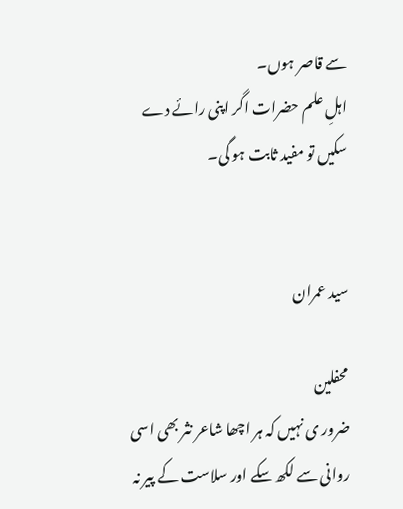سے قاصر ہوں۔
اہلِ علم حضرات اگر اپنی رائے دے سکیں تو مفید ثابت ہو گی۔


سید عمران

محفلین
ضرور ی نہیں کہ ہر اچھا شاعر نثر بھی اسی روانی سے لکھ سکے اور سلاست کے پیر نہ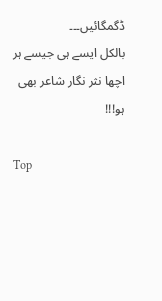ڈگمگائیں۔۔۔
بالکل ایسے ہی جیسے ہر اچھا نثر نگار شاعر بھی ہو!!!

Top